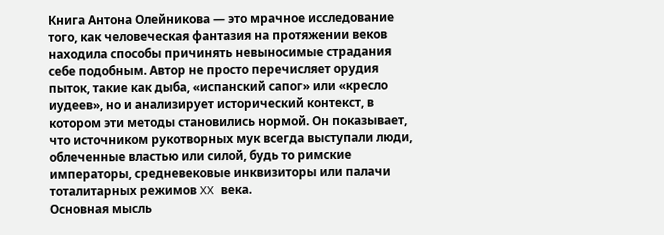Книга Антона Олейникова — это мрачное исследование того, как человеческая фантазия на протяжении веков находила способы причинять невыносимые страдания себе подобным. Автор не просто перечисляет орудия пыток, такие как дыба, «испанский сапог» или «кресло иудеев», но и анализирует исторический контекст, в котором эти методы становились нормой. Он показывает, что источником рукотворных мук всегда выступали люди, облеченные властью или силой, будь то римские императоры, средневековые инквизиторы или палачи тоталитарных режимов XX века.
Основная мысль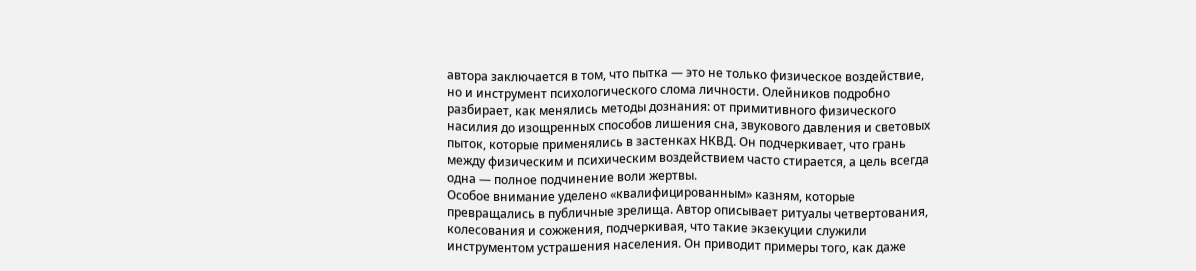автора заключается в том, что пытка — это не только физическое воздействие, но и инструмент психологического слома личности. Олейников подробно разбирает, как менялись методы дознания: от примитивного физического насилия до изощренных способов лишения сна, звукового давления и световых пыток, которые применялись в застенках НКВД. Он подчеркивает, что грань между физическим и психическим воздействием часто стирается, а цель всегда одна — полное подчинение воли жертвы.
Особое внимание уделено «квалифицированным» казням, которые превращались в публичные зрелища. Автор описывает ритуалы четвертования, колесования и сожжения, подчеркивая, что такие экзекуции служили инструментом устрашения населения. Он приводит примеры того, как даже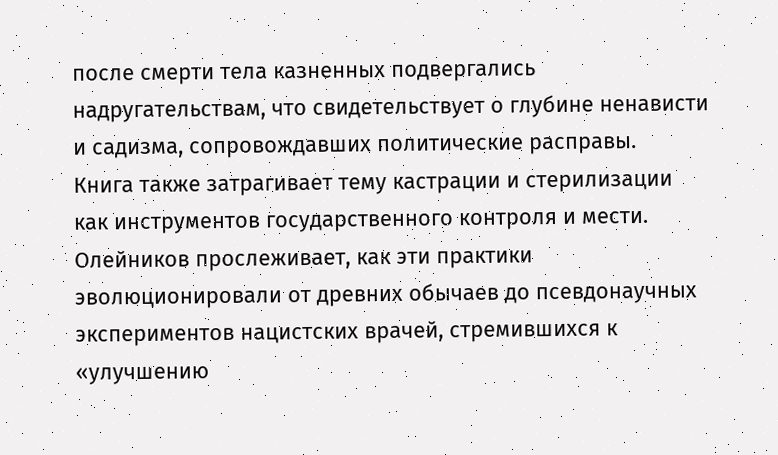после смерти тела казненных подвергались надругательствам, что свидетельствует о глубине ненависти и садизма, сопровождавших политические расправы.
Книга также затрагивает тему кастрации и стерилизации как инструментов государственного контроля и мести. Олейников прослеживает, как эти практики эволюционировали от древних обычаев до псевдонаучных экспериментов нацистских врачей, стремившихся к «улучшению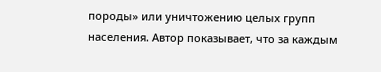породы» или уничтожению целых групп населения. Автор показывает, что за каждым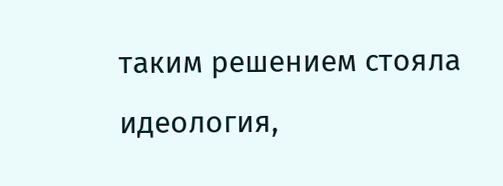таким решением стояла идеология,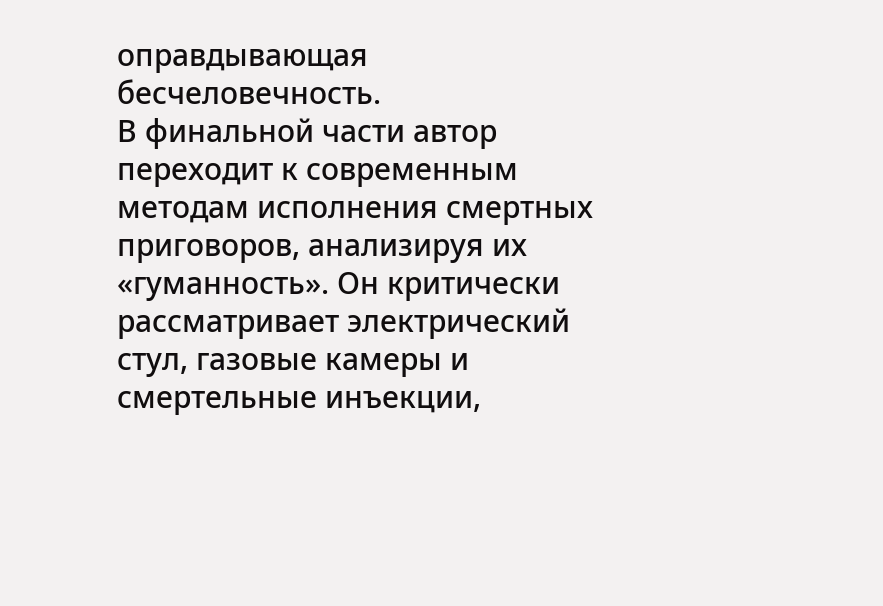оправдывающая бесчеловечность.
В финальной части автор переходит к современным методам исполнения смертных приговоров, анализируя их «гуманность». Он критически рассматривает электрический стул, газовые камеры и смертельные инъекции,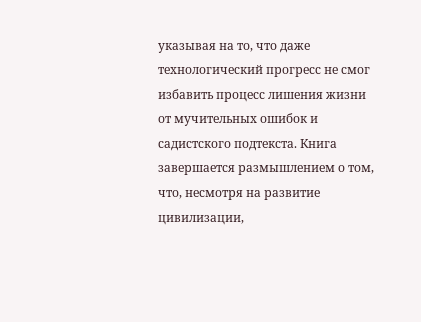указывая на то, что даже технологический прогресс не смог избавить процесс лишения жизни от мучительных ошибок и садистского подтекста. Книга завершается размышлением о том, что, несмотря на развитие цивилизации,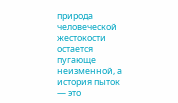природа человеческой жестокости остается пугающе неизменной, а история пыток — это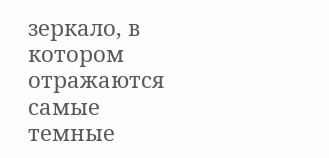зеркало, в котором отражаются самые темные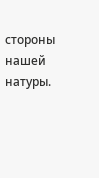стороны нашей натуры.